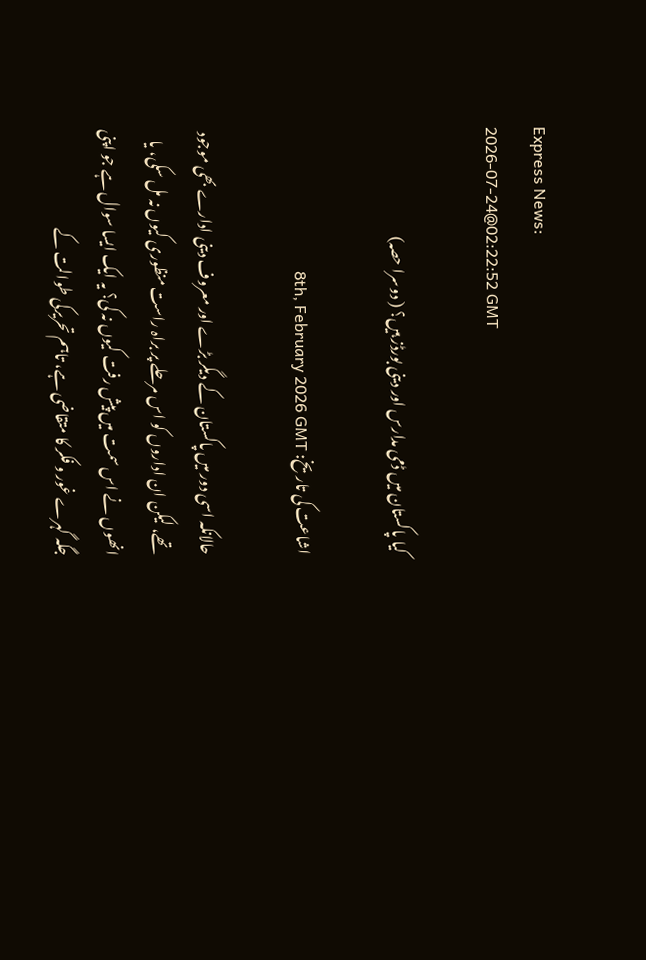Express News:
2026-07-24@02:22:52 GMT

کیا پاکستان میں ڈمی مدارس اور دینی بورڈز ہیں؟ ( دوسرا حصہ)

اشاعت کی تاریخ: 8th, February 2026 GMT

حالانکہ اسی دور میں پاکستان کے دیگر بڑے اور معروف دینی ادارے بھی موجود تھے، لیکن ان اداروں کو اس مرحلے پر براہ راست منظوری کیوں نہ مل سکی، یا انھوں نے اس سمت میں پیش رفت کیوں نہ کی؟ یہ ایک ایسا سوال ہے جو اپنی جگہ گہرے غور و فکر کا متقاضی ہے، تاہم تحریرکی طوالت کے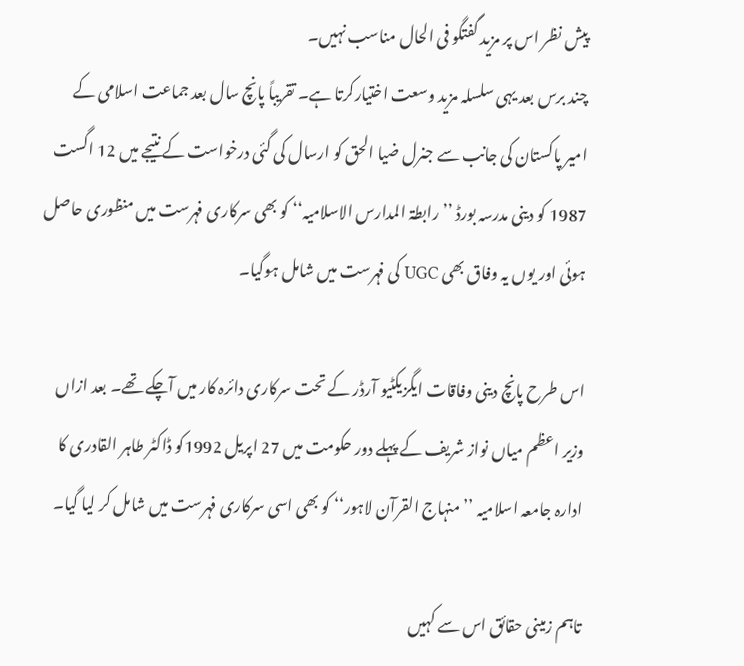پیش نظر اس پر مزید گفتگو فی الحال مناسب نہیں۔
چند برس بعد یہی سلسلہ مزید وسعت اختیارکرتا ہے۔ تقریباً پانچ سال بعد جماعت اسلامی کے امیر پاکستان کی جانب سے جنرل ضیا الحق کو ارسال کی گئی درخواست کے نتیجے میں 12 اگست 1987 کو دینی مدرسہ بورڈ ’’رابطۃ المدارس الاسلامیہ‘‘ کو بھی سرکاری فہرست میں منظوری حاصل ہوئی اور یوں یہ وفاق بھی UGC کی فہرست میں شامل ہوگیا۔

اس طرح پانچ دینی وفاقات ایگزیکٹیو آرڈر کے تحت سرکاری دائرہ کار میں آچکے تھے۔ بعد ازاں وزیر اعظم میاں نواز شریف کے پہلے دور حکومت میں 27 اپریل 1992کو ڈاکٹر طاہر القادری کا ادارہ جامعہ اسلامیہ ’’ منہاج القرآن لاہور‘‘ کو بھی اسی سرکاری فہرست میں شامل کر لیا گیا۔

تاہم زمینی حقائق اس سے کہیں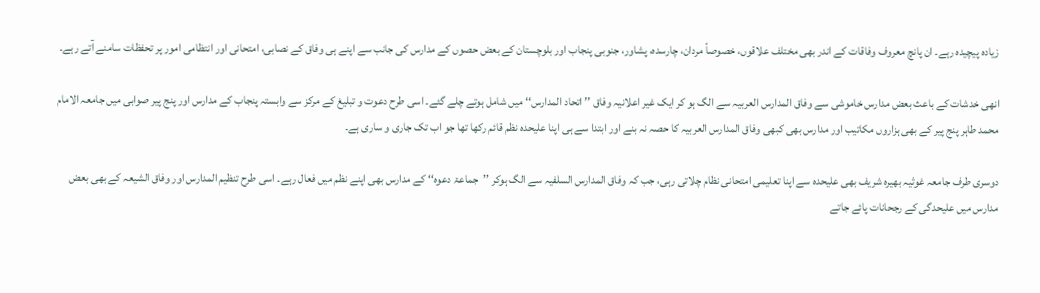زیادہ پیچیدہ رہے۔ ان پانچ معروف وفاقات کے اندر بھی مختلف علاقوں، خصوصاً مردان، چارسدہ، پشاور، جنوبی پنجاب اور بلوچستان کے بعض حصوں کے مدارس کی جانب سے اپنے ہی وفاق کے نصابی، امتحانی اور انتظامی امور پر تحفظات سامنے آتے رہے۔

انھی خدشات کے باعث بعض مدارس خاموشی سے وفاق المدارس العربیہ سے الگ ہو کر ایک غیر اعلانیہ وفاق ’’ اتحاد المدارس‘‘ میں شامل ہوتے چلے گئے۔ اسی طرح دعوت و تبلیغ کے مرکز سے وابستہ پنجاب کے مدارس اور پنج پیر صوابی میں جامعہ الامام محمد طاہر پنج پیر کے بھی ہزاروں مکاتیب اور مدارس بھی کبھی وفاق المدارس العربیہ کا حصہ نہ بنے اور ابتدا سے ہی اپنا علیحدہ نظم قائم رکھا تھا جو اب تک جاری و ساری ہے۔

دوسری طرف جامعہ غوثیہ بھیرہ شریف بھی علیحدہ سے اپنا تعلیمی امتحانی نظام چلاتی رہی، جب کہ وفاق المدارس السلفیہ سے الگ ہوکر ’’جماعۃ دعوہ‘‘ کے مدارس بھی اپنے نظم میں فعال رہے۔ اسی طرح تنظیم المدارس اور وفاق الشیعہ کے بھی بعض مدارس میں علیحدگی کے رجحانات پائے جاتے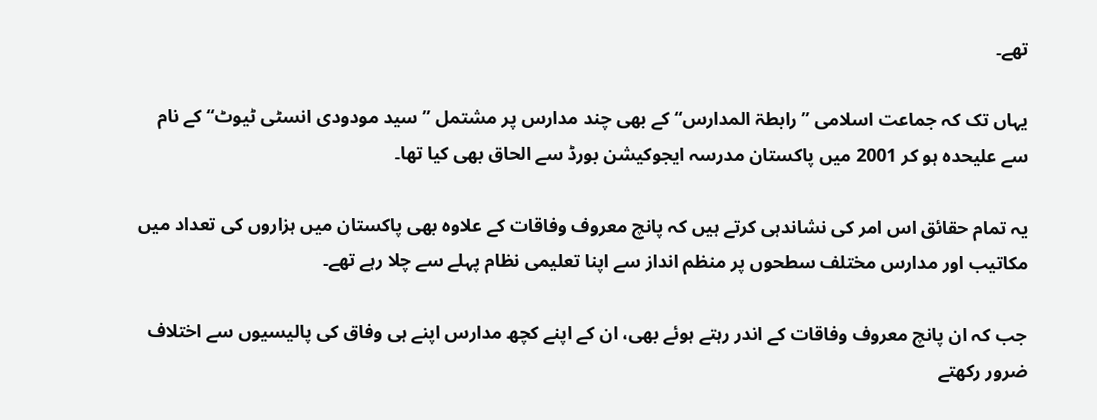تھے۔

یہاں تک کہ جماعت اسلامی ’’ رابطۃ المدارس‘‘ کے بھی چند مدارس پر مشتمل ’’سید مودودی انسٹی ٹیوٹ‘‘ کے نام سے علیحدہ ہو کر 2001 میں پاکستان مدرسہ ایجوکیشن بورڈ سے الحاق بھی کیا تھا۔

یہ تمام حقائق اس امر کی نشاندہی کرتے ہیں کہ پانچ معروف وفاقات کے علاوہ بھی پاکستان میں ہزاروں کی تعداد میں مکاتیب اور مدارس مختلف سطحوں پر منظم انداز سے اپنا تعلیمی نظام پہلے سے چلا رہے تھے۔

جب کہ ان پانچ معروف وفاقات کے اندر رہتے ہوئے بھی، ان کے اپنے کچھ مدارس اپنے ہی وفاق کی پالیسیوں سے اختلاف ضرور رکھتے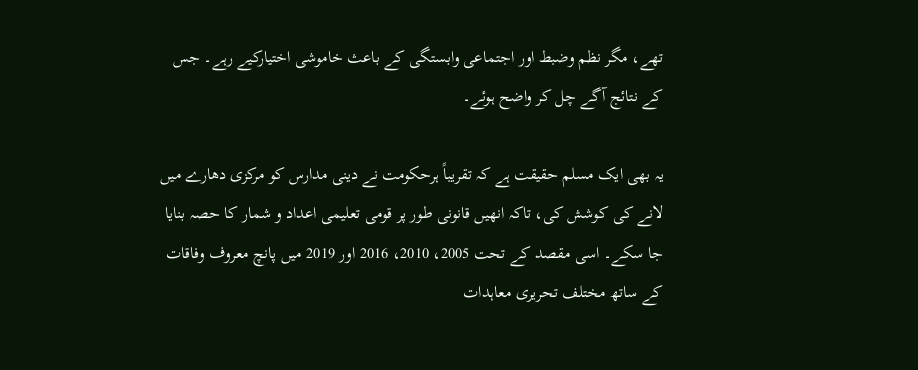تھے، مگر نظم وضبط اور اجتماعی وابستگی کے باعث خاموشی اختیارکیے رہے۔ جس کے نتائج آگے چل کر واضح ہوئے۔

یہ بھی ایک مسلم حقیقت ہے کہ تقریباً ہرحکومت نے دینی مدارس کو مرکزی دھارے میں لانے کی کوشش کی، تاکہ انھیں قانونی طور پر قومی تعلیمی اعداد و شمار کا حصہ بنایا جا سکے۔ اسی مقصد کے تحت 2005، 2010، 2016 اور 2019 میں پانچ معروف وفاقات کے ساتھ مختلف تحریری معاہدات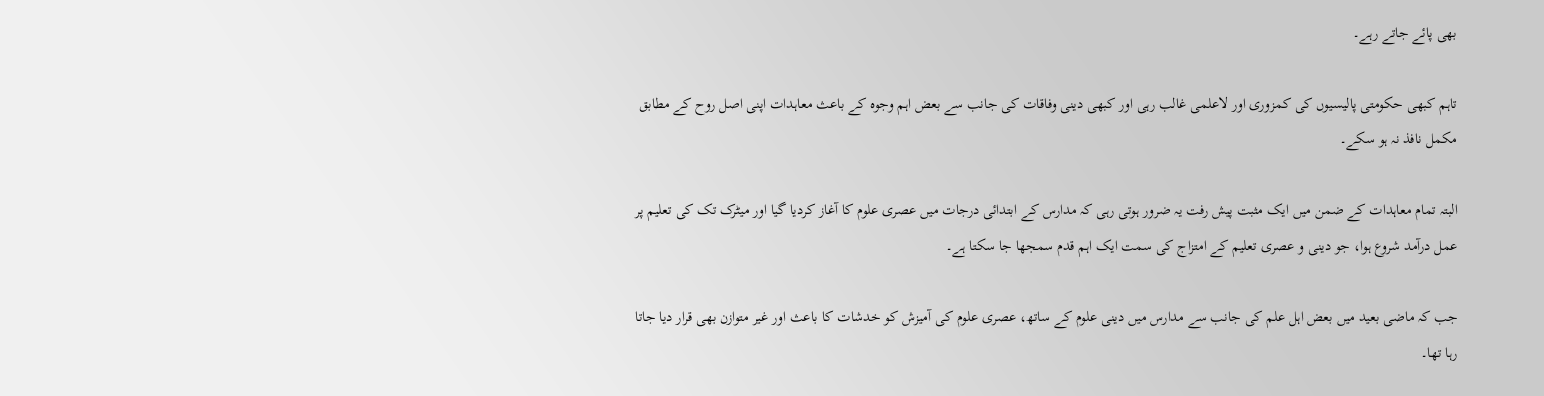بھی پائے جاتے رہے۔

تاہم کبھی حکومتی پالیسیوں کی کمزوری اور لاعلمی غالب رہی اور کبھی دینی وفاقات کی جانب سے بعض اہم وجوہ کے باعث معاہدات اپنی اصل روح کے مطابق مکمل نافذ نہ ہو سکے۔

البتہ تمام معاہدات کے ضمن میں ایک مثبت پیش رفت یہ ضرور ہوتی رہی کہ مدارس کے ابتدائی درجات میں عصری علوم کا آغاز کردیا گیا اور میٹرک تک کی تعلیم پر عمل درآمد شروع ہوا، جو دینی و عصری تعلیم کے امتزاج کی سمت ایک اہم قدم سمجھا جا سکتا ہے۔

جب کہ ماضی بعید میں بعض اہل علم کی جانب سے مدارس میں دینی علوم کے ساتھ، عصری علوم کی آمیزش کو خدشات کا باعث اور غیر متوازن بھی قرار دیا جاتا رہا تھا۔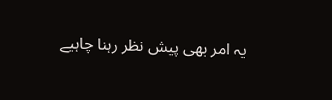یہ امر بھی پیش نظر رہنا چاہیے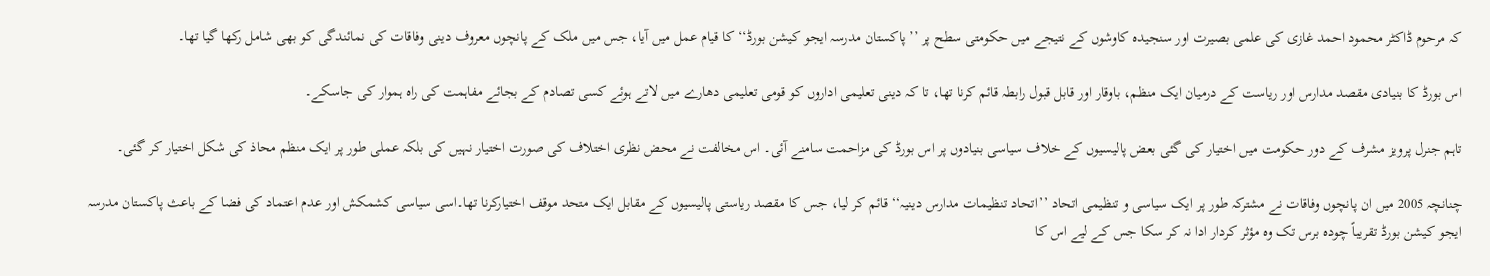کہ مرحوم ڈاکٹر محمود احمد غازی کی علمی بصیرت اور سنجیدہ کاوشوں کے نتیجے میں حکومتی سطح پر ’’ پاکستان مدرسہ ایجو کیشن بورڈ‘‘ کا قیام عمل میں آیا، جس میں ملک کے پانچوں معروف دینی وفاقات کی نمائندگی کو بھی شامل رکھا گیا تھا۔

اس بورڈ کا بنیادی مقصد مدارس اور ریاست کے درمیان ایک منظم، باوقار اور قابل قبول رابطہ قائم کرنا تھا، تا کہ دینی تعلیمی اداروں کو قومی تعلیمی دھارے میں لاتے ہوئے کسی تصادم کے بجائے مفاہمت کی راہ ہموار کی جاسکے۔

تاہم جنرل پرویز مشرف کے دور حکومت میں اختیار کی گئی بعض پالیسیوں کے خلاف سیاسی بنیادوں پر اس بورڈ کی مزاحمت سامنے آئی۔ اس مخالفت نے محض نظری اختلاف کی صورت اختیار نہیں کی بلکہ عملی طور پر ایک منظم محاذ کی شکل اختیار کر گئی۔

چنانچہ 2005 میں ان پانچوں وفاقات نے مشترکہ طور پر ایک سیاسی و تنظیمی اتحاد ’’اتحاد تنظیمات مدارس دینیہ‘‘ قائم کر لیا، جس کا مقصد ریاستی پالیسیوں کے مقابل ایک متحد موقف اختیارکرنا تھا۔اسی سیاسی کشمکش اور عدم اعتماد کی فضا کے باعث پاکستان مدرسہ ایجو کیشن بورڈ تقریباً چودہ برس تک وہ مؤثر کردار ادا نہ کر سکا جس کے لیے اس کا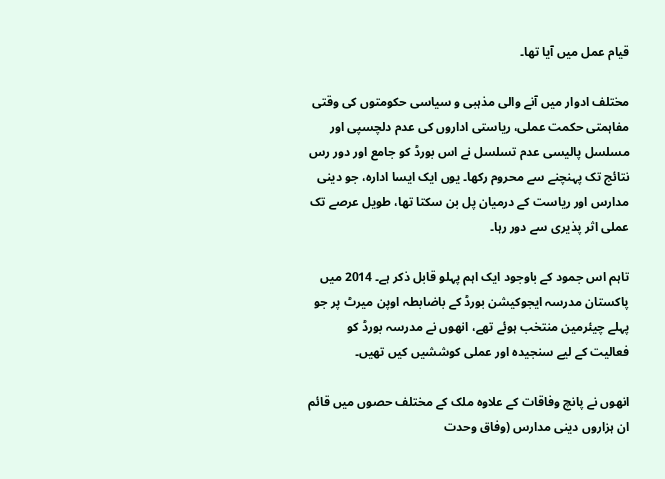قیام عمل میں آیا تھا۔

مختلف ادوار میں آنے والی مذہبی و سیاسی حکومتوں کی وقتی مفاہمتی حکمت عملی، ریاستی اداروں کی عدم دلچسپی اور مسلسل پالیسی عدم تسلسل نے اس بورڈ کو جامع اور دور رس نتائج تک پہنچنے سے محروم رکھا۔ یوں ایک ایسا ادارہ، جو دینی مدارس اور ریاست کے درمیان پل بن سکتا تھا، طویل عرصے تک عملی اثر پذیری سے دور رہا۔

تاہم اس جمود کے باوجود ایک اہم پہلو قابل ذکر ہے۔ 2014 میں پاکستان مدرسہ ایجوکیشن بورڈ کے باضابطہ اوپن میرٹ پر جو پہلے چیئرمین منتخب ہوئے تھے، انھوں نے مدرسہ بورڈ کو فعالیت کے لیے سنجیدہ اور عملی کوششیں کیں تھیں۔

انھوں نے پانچ وفاقات کے علاوہ ملک کے مختلف حصوں میں قائم ان ہزاروں دینی مدارس (وفاق وحدت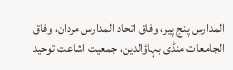المدارس پنج پیر، وفاق اتحاد المدارس مردان، وفاق الجامعات منڈی بہاؤالدین، جمعیت اشاعت توحید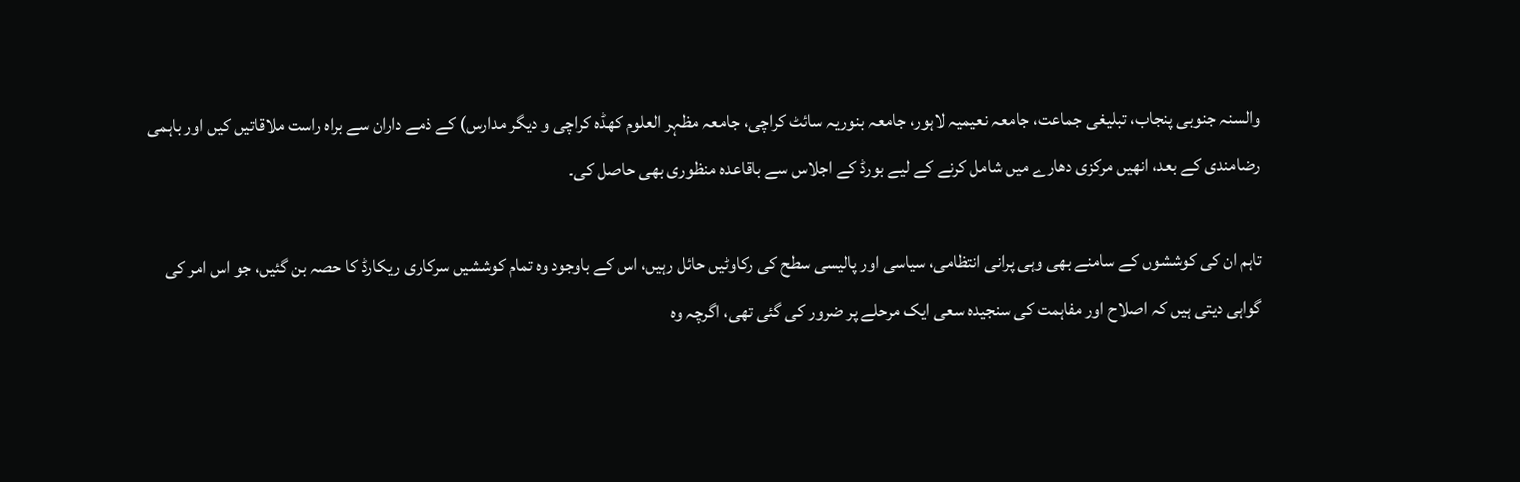والسنہ جنوبی پنجاب، تبلیغی جماعت، جامعہ نعیمیہ لاہور، جامعہ بنوریہ سائٹ کراچی، جامعہ مظہر العلوم کھڈہ کراچی و دیگر مدارس) کے ذمے داران سے براہ راست ملاقاتیں کیں اور باہمی رضامندی کے بعد، انھیں مرکزی دھارے میں شامل کرنے کے لیے بورڈ کے اجلاس سے باقاعدہ منظوری بھی حاصل کی۔

تاہم ان کی کوششوں کے سامنے بھی وہی پرانی انتظامی، سیاسی اور پالیسی سطح کی رکاوٹیں حائل رہیں، اس کے باوجود وہ تمام کوششیں سرکاری ریکارڈ کا حصہ بن گئیں، جو اس امر کی گواہی دیتی ہیں کہ اصلاح اور مفاہمت کی سنجیدہ سعی ایک مرحلے پر ضرور کی گئی تھی، اگرچہ وہ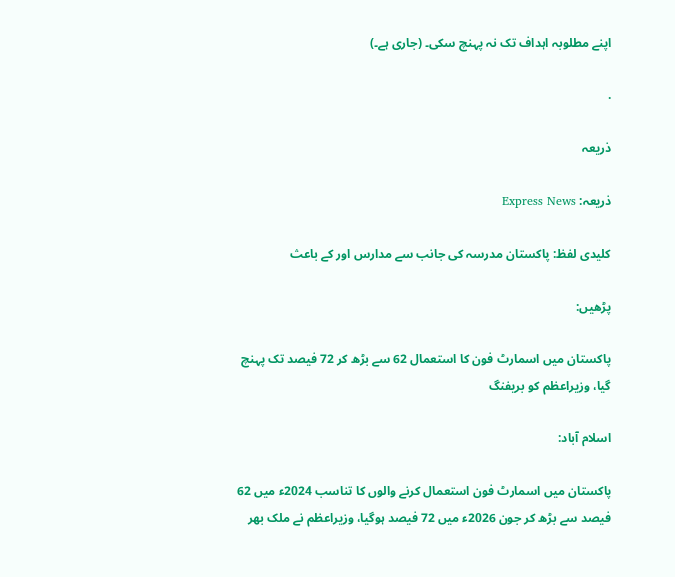اپنے مطلوبہ اہداف تک نہ پہنچ سکی۔ (جاری ہے۔)

.

ذریعہ

ذریعہ: Express News

کلیدی لفظ: پاکستان مدرسہ کی جانب سے مدارس اور کے باعث

پڑھیں:

پاکستان میں اسمارٹ فون کا استعمال 62 سے بڑھ کر 72 فیصد تک پہنچ گیا، وزیراعظم کو بریفنگ

اسلام آباد:

پاکستان میں اسمارٹ فون استعمال کرنے والوں کا تناسب 2024ء میں 62 فیصد سے بڑھ کر جون 2026ء میں 72 فیصد ہوگیا، وزیراعظم نے ملک بھر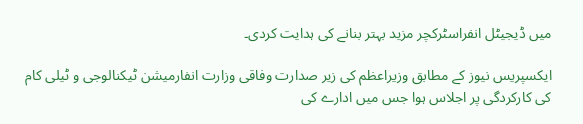میں ڈیجیٹل انفراسٹرکچر مزید بہتر بنانے کی ہدایت کردی۔

ایکسپریس نیوز کے مطابق وزیراعظم کی زیر صدارت وفاقی وزارت انفارمیشن ٹیکنالوجی و ٹیلی کام کی کارکردگی پر اجلاس ہوا جس میں ادارے کی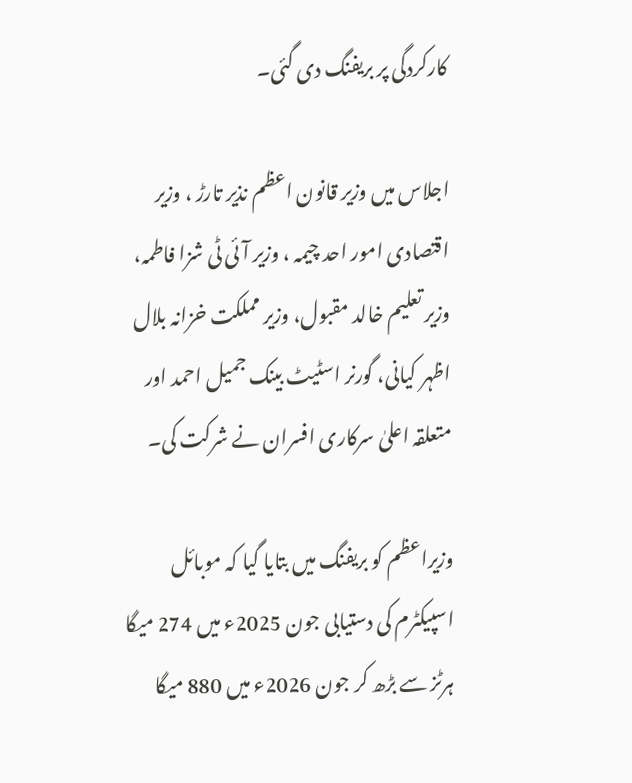کارکردگی پر بریفنگ دی گئی۔

اجلاس میں وزیر قانون اعظم نذیر تارڑ ، وزیر اقتصادی امور احد چیمہ ، وزیر آئی ٹی شزا فاطمہ، وزیر تعلیم خالد مقبول، وزیر مملکت خزانہ بلال اظہر کیانی، گورنر اسٹیٹ بینک جمیل احمد اور متعلقہ اعلیٰ سرکاری افسران نے شرکت کی۔

وزیراعظم کو بریفنگ میں بتایا گیا کہ موبائل اسپیکٹرم کی دستیابی جون 2025ء میں 274 میگا ہرٹز سے بڑھ کر جون 2026ء میں 880 میگا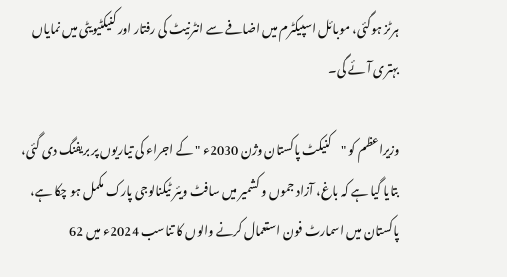ہرٹز ہوگئی، موبائل اسپیکٹرم میں اضافے سے انٹرنیٹ کی رفتار اور کنیکٹیویٹی میں نمایاں بہتری آئے گی۔

وزیراعظم کو "کنیکٹ پاکستان وژن 2030ء " کے اجراء کی تیاریوں پر بریفنگ دی گئی، بتایا گیا ہے کہ باغ، آزاد جموں و کشمیر میں سافٹ ویئر ٹیکنالوجی پارک مکمل ہو چکا ہے، پاکستان میں اسمارٹ فون استعمال کرنے والوں کا تناسب 2024ء میں 62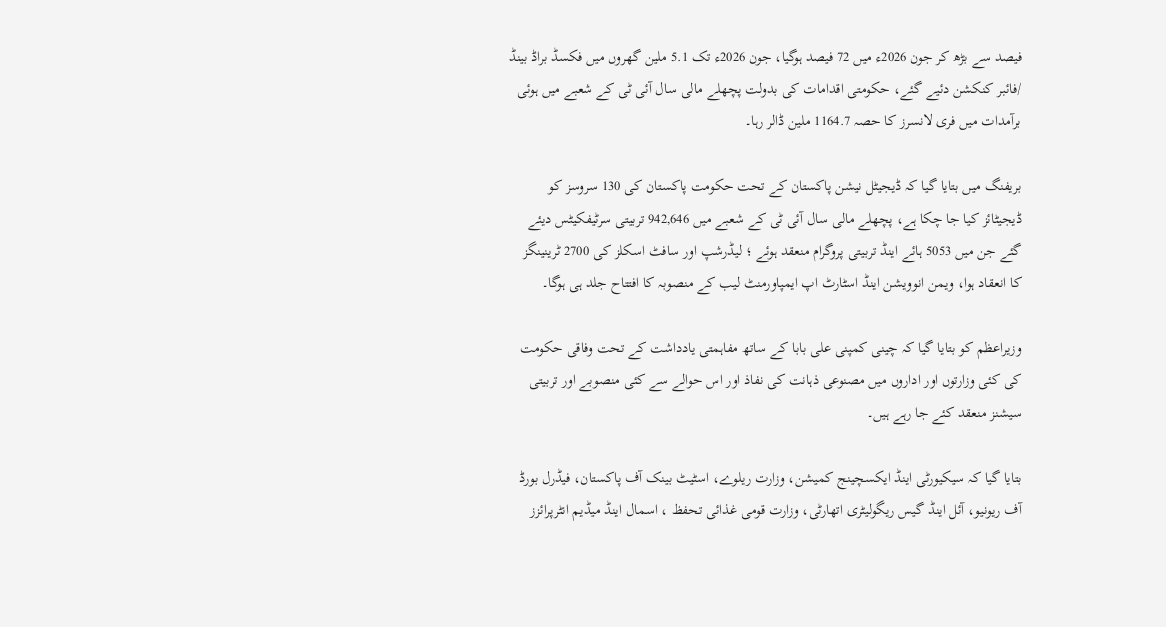فیصد سے بڑھ کر جون 2026ء میں 72 فیصد ہوگیا، جون 2026ء تک 5.1 ملین گھروں میں فکسڈ براڈ بینڈ /فائبر کنکشن دئیے گئے، حکومتی اقدامات کی بدولت پچھلے مالی سال آئی ٹی کے شعبے میں ہوئی برآمدات میں فری لانسرز کا حصہ 1164.7 ملین ڈالر رہا۔

بریفنگ میں بتایا گیا کہ ڈیجیٹل نیشن پاکستان کے تحت حکومت پاکستان کی 130 سروسز کو ڈیجیٹائز کیا جا چکا ہے، پچھلے مالی سال آئی ٹی کے شعبے میں 942,646 تربیتی سرٹیفکیٹس دیئے گئے جن میں 5053 ہائے اینڈ تربیتی پروگرام منعقد ہوئے ؛ لیڈرشپ اور سافٹ اسکلز کی 2700 ٹرینینگز کا انعقاد ہوا، ویمن انوویشن اینڈ اسٹارٹ اپ ایمپاورمنٹ لیب کے منصوبہ کا افتتاح جلد ہی ہوگا۔

وزیراعظم کو بتایا گیا کہ چینی کمپنی علی بابا کے ساتھ مفاہمتی یادداشت کے تحت وفاقی حکومت کی کئی وزارتوں اور اداروں میں مصنوعی ذہانت کی نفاذ اور اس حوالے سے کئی منصوبے اور تربیتی سیشنز منعقد کئے جا رہے ہیں۔

بتایا گیا کہ سیکیورٹی اینڈ ایکسچینج کمیشن، وزارت ریلوے، اسٹیٹ بینک آف پاکستان، فیڈرل بورڈ آف ریونیو، آئل اینڈ گیس ریگولیٹری اتھارٹی، وزارت قومی غذائی تحفظ ، اسمال اینڈ میڈیم انٹرپرائزز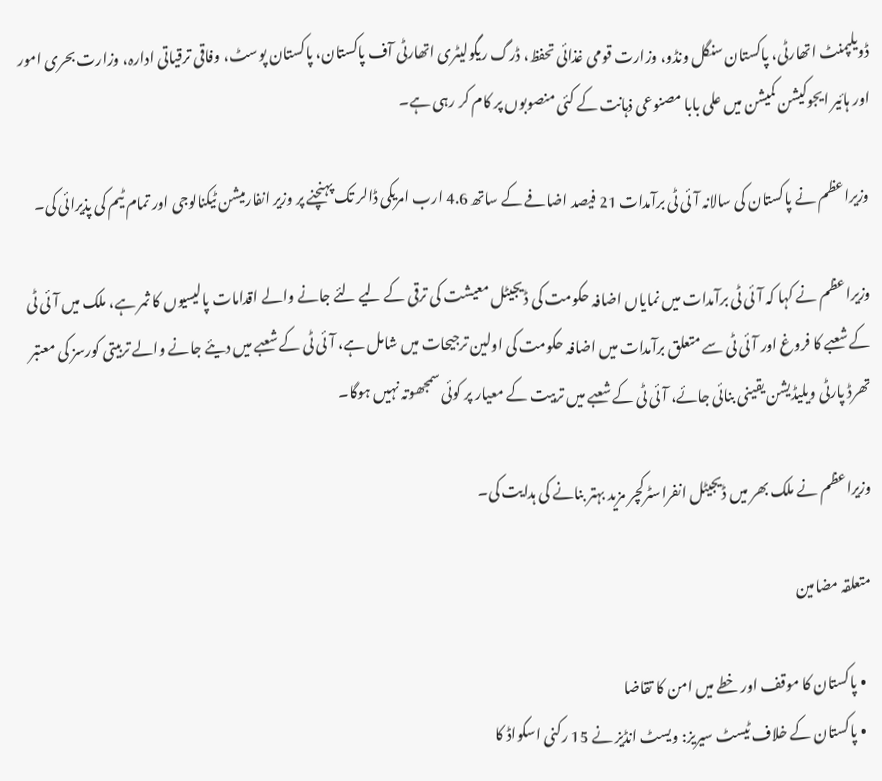ڈویلپمنٹ اتھارٹی، پاکستان سنگل ونڈو، وزارت قومی غذائی تحفظ، ڈرگ ریگولیٹری اتھارٹی آف پاکستان، پاکستان پوسٹ، وفاقی ترقیاتی ادارہ، وزارت بحری امور اور ہائیر ایجوکیشن کمیشن میں علی بابا مصنوعی ذہانت کے کئی منصوبوں پر کام کر رہی ہے۔

وزیراعظم نے پاکستان کی سالانہ آئی ٹی برآمدات 21 فیصد اضافے کے ساتھ 4.6 ارب امریکی ڈالر تک پہنچنے پر وزیر انفارمیشن ٹیکنالوجی اور تمام ٹیم کی پذیرائی کی۔

وزیراعظم نے کہا کہ آئی ٹی برآمدات میں نمایاں اضافہ حکومت کی ڈیجیٹل معیشت کی ترقی کے لیے لئے جانے والے اقدامات پالیسیوں کا ثمر ہے، ملک میں آئی ٹی کے شعبے کا فروغ اور آئی ٹی سے متعلق برآمدات میں اضافہ حکومت کی اولین ترجیحات میں شامل ہے، آئی ٹی کے شعبے میں دیئے جانے والے تربیتی کورسز کی معتبر تھرڈ پارٹی ویلیڈیشن یقینی بنائی جائے، آئی ٹی کے شعبے میں تربیت کے معیار پر کوئی سمجھوتہ نہیں ہوگا۔

وزیراعظم نے ملک بھر میں ڈیجیٹل انفراسٹرکچر مزید بہتر بنانے کی ہدایت کی۔

متعلقہ مضامین

  • پاکستان کا موقف اور خطے میں امن کا تقاضا
  • پاکستان کے خلاف ٹیسٹ سیریز: ویسٹ انڈیز نے 15 رکنی اسکواڈ کا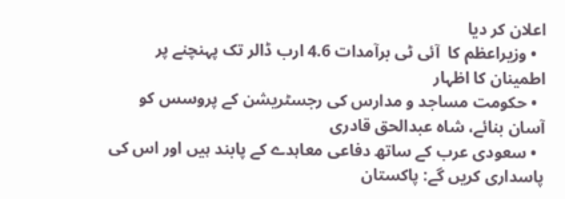اعلان کر دیا
  • وزیراعظم کا  آئی ٹی برآمدات 4.6 ارب ڈالر تک پہنچنے پر اطمینان کا اظہار
  • حکومت مساجد و مدارس کی رجسٹریشن کے پروسس کو آسان بنائے، شاہ عبدالحق قادری
  • سعودی عرب کے ساتھ دفاعی معاہدے کے پابند ہیں اور اس کی پاسداری کریں گے: پاکستان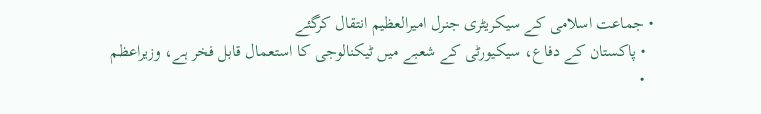• جماعت اسلامی کے سیکریٹری جنرل امیرالعظیم انتقال کرگئے
  • پاکستان کے دفاع، سیکیورٹی کے شعبے میں ٹیکنالوجی کا استعمال قابل فخر ہے، وزیراعظم
  •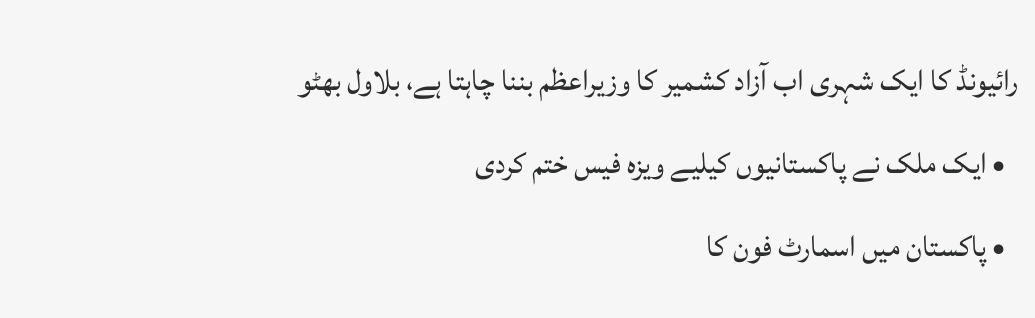رائیونڈ کا ایک شہری اب آزاد کشمیر کا وزیراعظم بننا چاہتا ہے، بلاول بھٹو
  • ایک ملک نے پاکستانیوں کیلیے ویزہ فیس ختم کردی
  • پاکستان میں اسمارٹ فون کا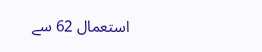استعمال 62 سے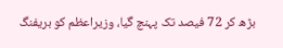بڑھ کر 72 فیصد تک پہنچ گیا، وزیراعظم کو بریفنگ